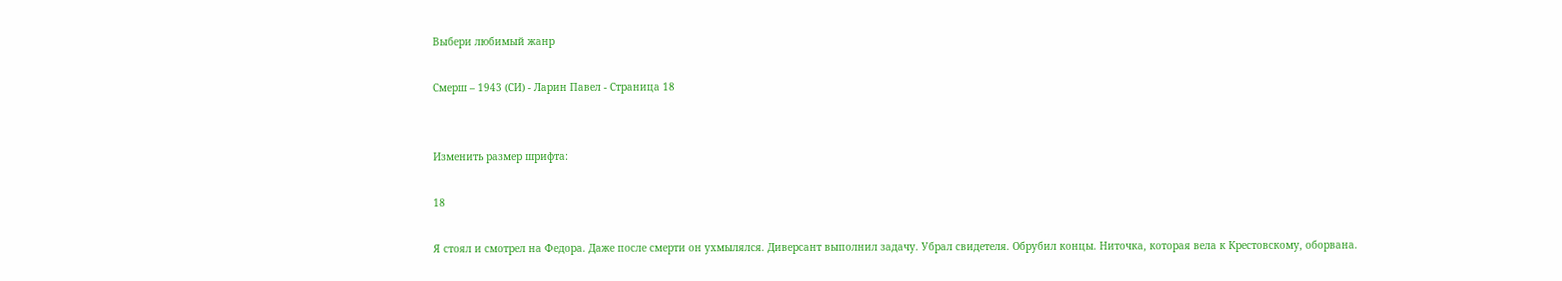Выбери любимый жанр

Смерш – 1943 (СИ) - Ларин Павел - Страница 18


Изменить размер шрифта:

18

Я стоял и смотрел на Федора. Даже после смерти он ухмылялся. Диверсант выполнил задачу. Убрал свидетеля. Обрубил концы. Ниточка, которая вела к Крестовскому, оборвана.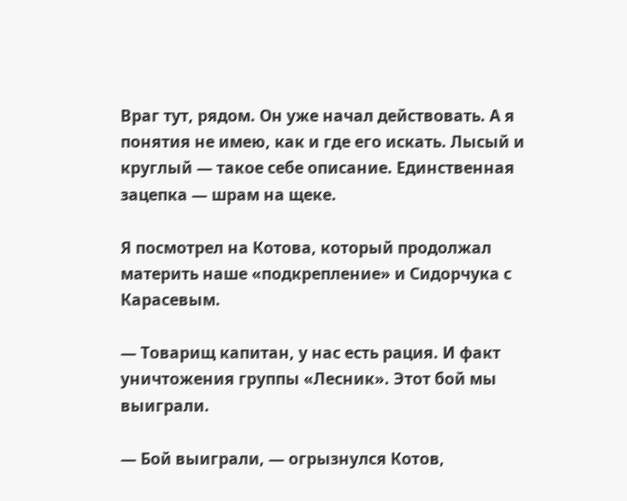Враг тут, рядом. Он уже начал действовать. А я понятия не имею, как и где его искать. Лысый и круглый — такое себе описание. Единственная зацепка — шрам на щеке.

Я посмотрел на Котова, который продолжал материть наше «подкрепление» и Сидорчука с Карасевым.

— Товарищ капитан, у нас есть рация. И факт уничтожения группы «Лесник». Этот бой мы выиграли.

— Бой выиграли, — огрызнулся Котов,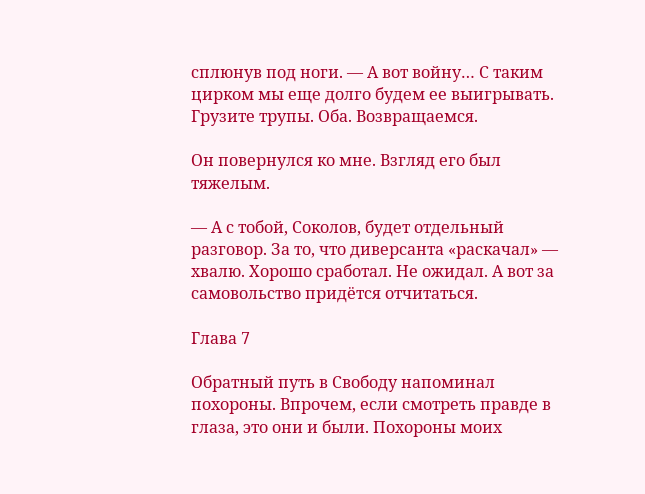сплюнув под ноги. — А вот войну… С таким цирком мы еще долго будем ее выигрывать. Грузите трупы. Оба. Возвращаемся.

Он повернулся ко мне. Взгляд его был тяжелым.

— А с тобой, Соколов, будет отдельный разговор. За то, что диверсанта «раскачал» — хвалю. Хорошо сработал. Не ожидал. А вот за самовольство придётся отчитаться.

Глава 7

Обратный путь в Свободу напоминал похороны. Впрочем, если смотреть правде в глаза, это они и были. Похороны моих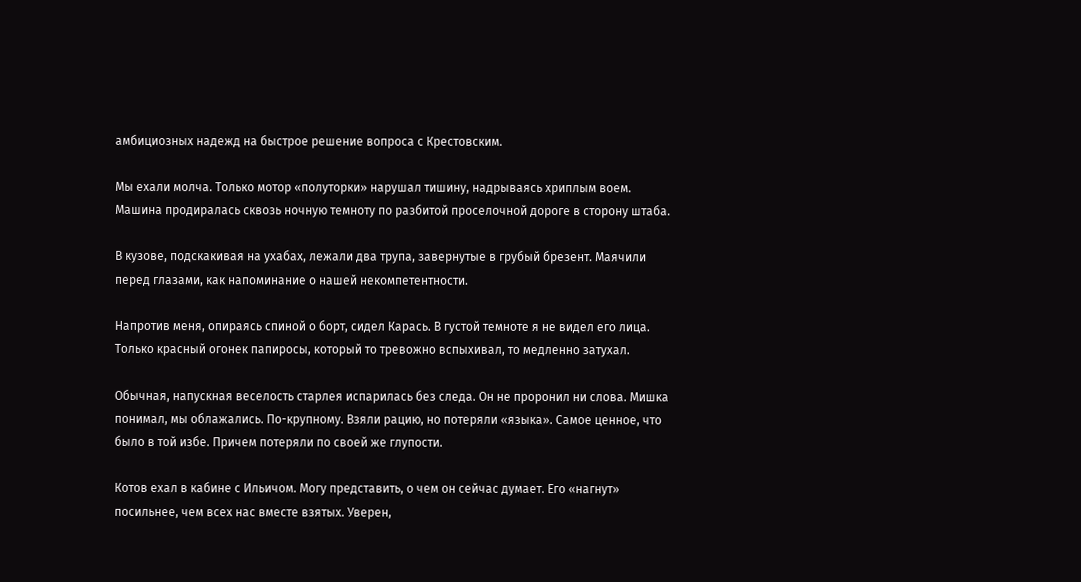амбициозных надежд на быстрое решение вопроса с Крестовским.

Мы ехали молча. Только мотор «полуторки» нарушал тишину, надрываясь хриплым воем. Машина продиралась сквозь ночную темноту по разбитой проселочной дороге в сторону штаба.

В кузове, подскакивая на ухабах, лежали два трупа, завернутые в грубый брезент. Маячили перед глазами, как напоминание о нашей некомпетентности.

Напротив меня, опираясь спиной о борт, сидел Карась. В густой темноте я не видел его лица. Только красный огонек папиросы, который то тревожно вспыхивал, то медленно затухал.

Обычная, напускная веселость старлея испарилась без следа. Он не проронил ни слова. Мишка понимал, мы облажались. По-крупному. Взяли рацию, но потеряли «языка». Самое ценное, что было в той избе. Причем потеряли по своей же глупости.

Котов ехал в кабине с Ильичом. Могу представить, о чем он сейчас думает. Его «нагнут» посильнее, чем всех нас вместе взятых. Уверен,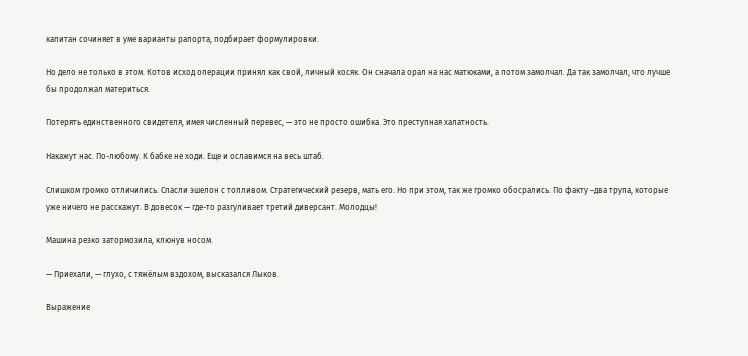капитан сочиняет в уме варианты рапорта, подбирает формулировки.

Но дело не только в этом. Котов исход операции принял как свой, личный косяк. Он сначала орал на нас матюками, а потом замолчал. Да так замолчал, что лучше бы продолжал материться.

Потерять единственного свидетеля, имея численный перевес, — это не просто ошибка. Это преступная халатность.

Накажут нас. По-любому. К бабке не ходи. Еще и ославимся на весь штаб.

Слишком громко отличились. Спасли эшелон с топливом. Стратегический резерв, мать его. Но при этом, так же громко обосрались. По факту –два трупа, которые уже ничего не расскажут. В довесок — где-то разгуливает третий диверсант. Молодцы!

Машина резко затормозила, клюнув носом.

— Приехали, — глухо, с тяжёлым вздохом, высказался Лыков.

Выражение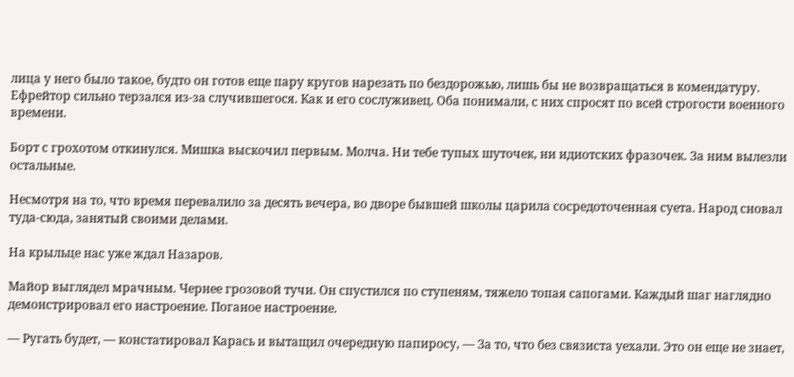лица у него было такое, будто он готов еще пару кругов нарезать по бездорожью, лишь бы не возвращаться в комендатуру. Ефрейтор сильно терзался из-за случившегося. Как и его сослуживец. Оба понимали, с них спросят по всей строгости военного времени.

Борт с грохотом откинулся. Мишка выскочил первым. Молча. Ни тебе тупых шуточек, ни идиотских фразочек. За ним вылезли остальные.

Несмотря на то, что время перевалило за десять вечера, во дворе бывшей школы царила сосредоточенная суета. Народ сновал туда-сюда, занятый своими делами.

На крыльце нас уже ждал Назаров.

Майор выглядел мрачным. Чернее грозовой тучи. Он спустился по ступеням, тяжело топая сапогами. Каждый шаг наглядно демонстрировал его настроение. Поганое настроение.

— Ругать будет, — констатировал Карась и вытащил очередную папиросу, — За то, что без связиста уехали. Это он еще не знает,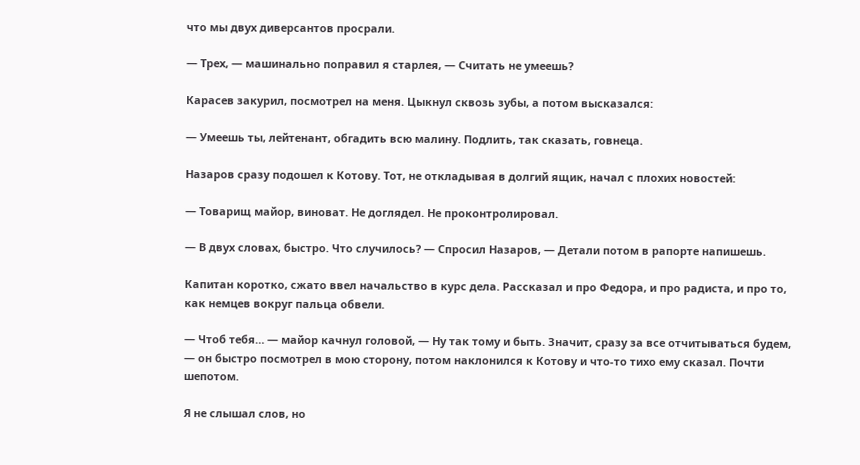что мы двух диверсантов просрали.

— Трех, — машинально поправил я старлея, — Считать не умеешь?

Карасев закурил, посмотрел на меня. Цыкнул сквозь зубы, а потом высказался:

— Умеешь ты, лейтенант, обгадить всю малину. Подлить, так сказать, говнеца.

Назаров сразу подошел к Котову. Тот, не откладывая в долгий ящик, начал с плохих новостей:

— Товарищ майор, виноват. Не доглядел. Не проконтролировал.

— В двух словах, быстро. Что случилось? — Спросил Назаров, — Детали потом в рапорте напишешь.

Капитан коротко, сжато ввел начальство в курс дела. Рассказал и про Федора, и про радиста, и про то, как немцев вокруг пальца обвели.

— Чтоб тебя… — майор качнул головой, — Ну так тому и быть. Значит, сразу за все отчитываться будем, — он быстро посмотрел в мою сторону, потом наклонился к Котову и что-то тихо ему сказал. Почти шепотом.

Я не слышал слов, но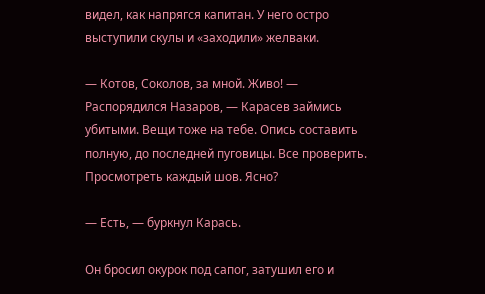видел, как напрягся капитан. У него остро выступили скулы и «заходили» желваки.

— Котов, Соколов, за мной. Живо! — Распорядился Назаров, — Карасев займись убитыми. Вещи тоже на тебе. Опись составить полную, до последней пуговицы. Все проверить. Просмотреть каждый шов. Ясно?

— Есть, — буркнул Карась.

Он бросил окурок под сапог, затушил его и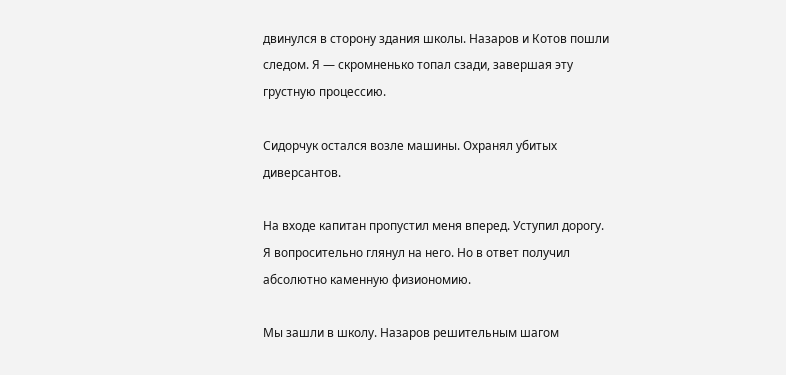двинулся в сторону здания школы. Назаров и Котов пошли следом. Я — скромненько топал сзади, завершая эту грустную процессию.

Сидорчук остался возле машины. Охранял убитых диверсантов.

На входе капитан пропустил меня вперед. Уступил дорогу. Я вопросительно глянул на него. Но в ответ получил абсолютно каменную физиономию.

Мы зашли в школу. Назаров решительным шагом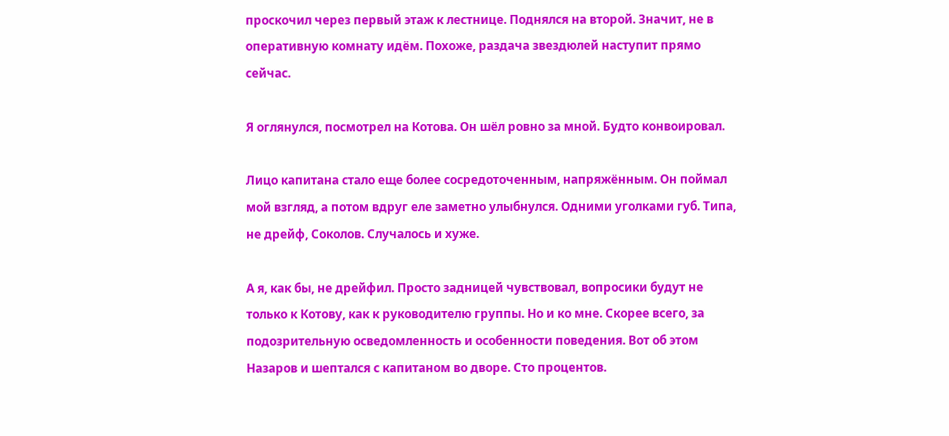проскочил через первый этаж к лестнице. Поднялся на второй. Значит, не в оперативную комнату идём. Похоже, раздача звездюлей наступит прямо сейчас.

Я оглянулся, посмотрел на Котова. Он шёл ровно за мной. Будто конвоировал.

Лицо капитана стало еще более сосредоточенным, напряжённым. Он поймал мой взгляд, а потом вдруг еле заметно улыбнулся. Одними уголками губ. Типа, не дрейф, Соколов. Случалось и хуже.

А я, как бы, не дрейфил. Просто задницей чувствовал, вопросики будут не только к Котову, как к руководителю группы. Но и ко мне. Скорее всего, за подозрительную осведомленность и особенности поведения. Вот об этом Назаров и шептался с капитаном во дворе. Сто процентов.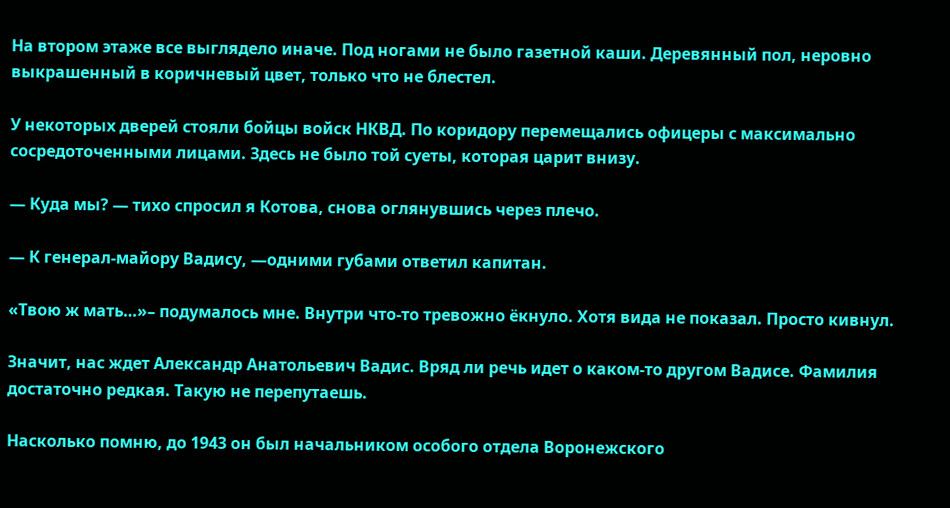На втором этаже все выглядело иначе. Под ногами не было газетной каши. Деревянный пол, неровно выкрашенный в коричневый цвет, только что не блестел.

У некоторых дверей стояли бойцы войск НКВД. По коридору перемещались офицеры с максимально сосредоточенными лицами. Здесь не было той суеты, которая царит внизу.

— Куда мы? — тихо спросил я Котова, снова оглянувшись через плечо.

— К генерал-майору Вадису, —одними губами ответил капитан.

«Твою ж мать…»– подумалось мне. Внутри что-то тревожно ёкнуло. Хотя вида не показал. Просто кивнул.

Значит, нас ждет Александр Анатольевич Вадис. Вряд ли речь идет о каком-то другом Вадисе. Фамилия достаточно редкая. Такую не перепутаешь.

Насколько помню, до 1943 он был начальником особого отдела Воронежского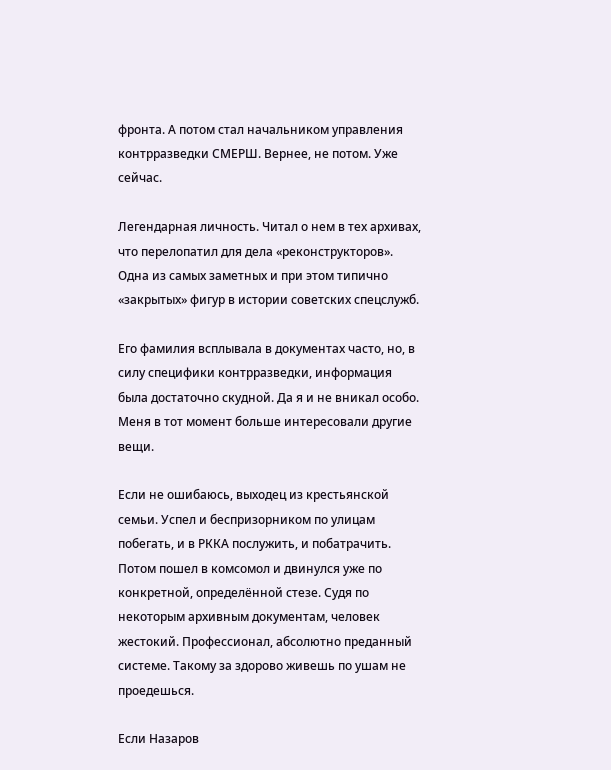фронта. А потом стал начальником управления контрразведки СМЕРШ. Вернее, не потом. Уже сейчас.

Легендарная личность. Читал о нем в тех архивах, что перелопатил для дела «реконструкторов». Одна из самых заметных и при этом типично «закрытых» фигур в истории советских спецслужб.

Его фамилия всплывала в документах часто, но, в силу специфики контрразведки, информация была достаточно скудной. Да я и не вникал особо. Меня в тот момент больше интересовали другие вещи.

Если не ошибаюсь, выходец из крестьянской семьи. Успел и беспризорником по улицам побегать, и в РККА послужить, и побатрачить. Потом пошел в комсомол и двинулся уже по конкретной, определённой стезе. Судя по некоторым архивным документам, человек жестокий. Профессионал, абсолютно преданный системе. Такому за здорово живешь по ушам не проедешься.

Если Назаров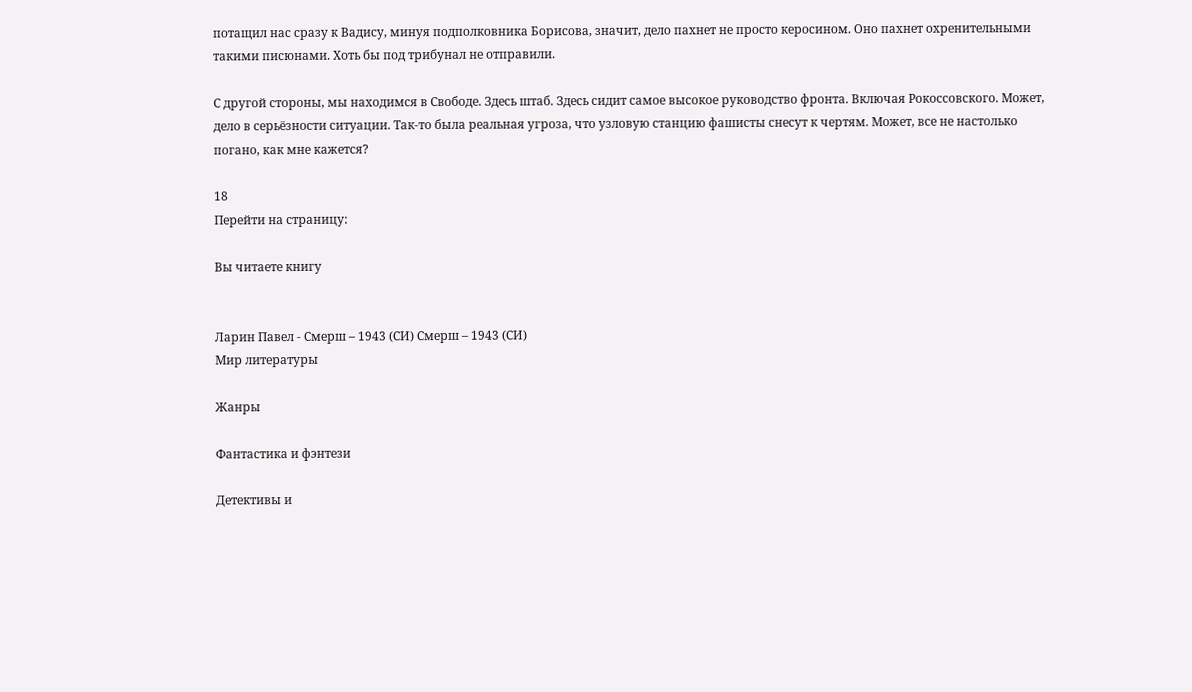потащил нас сразу к Вадису, минуя подполковника Борисова, значит, дело пахнет не просто керосином. Оно пахнет охренительными такими писюнами. Хоть бы под трибунал не отправили.

С другой стороны, мы находимся в Свободе. Здесь штаб. Здесь сидит самое высокое руководство фронта. Включая Рокоссовского. Может, дело в серьёзности ситуации. Так-то была реальная угроза, что узловую станцию фашисты снесут к чертям. Может, все не настолько погано, как мне кажется?

18
Перейти на страницу:

Вы читаете книгу


Ларин Павел - Смерш – 1943 (СИ) Смерш – 1943 (СИ)
Мир литературы

Жанры

Фантастика и фэнтези

Детективы и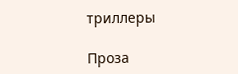триллеры

Проза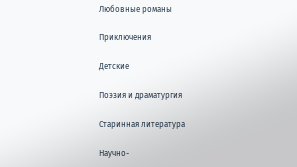Любовные романы

Приключения

Детские

Поэзия и драматургия

Старинная литература

Научно-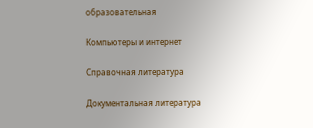образовательная

Компьютеры и интернет

Справочная литература

Документальная литература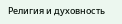Религия и духовность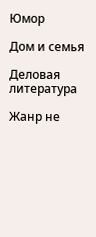Юмор

Дом и семья

Деловая литература

Жанр не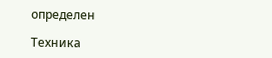определен

Техника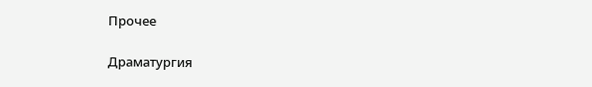Прочее

Драматургия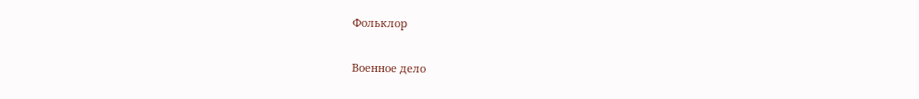Фольклор

Военное дело